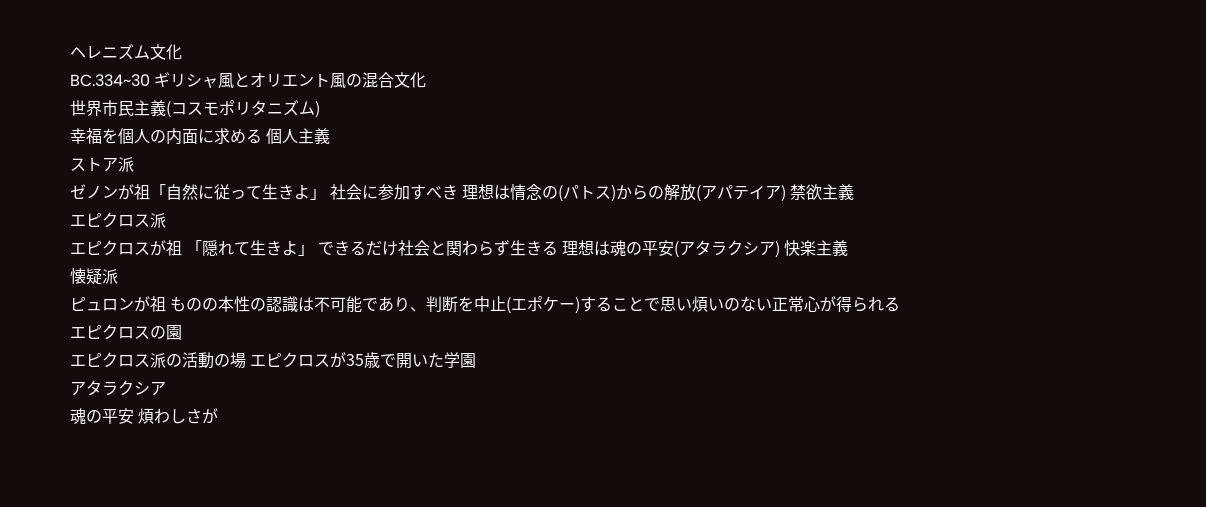ヘレニズム文化
BC.334~30 ギリシャ風とオリエント風の混合文化
世界市民主義(コスモポリタニズム)
幸福を個人の内面に求める 個人主義
ストア派
ゼノンが祖「自然に従って生きよ」 社会に参加すべき 理想は情念の(パトス)からの解放(アパテイア) 禁欲主義
エピクロス派
エピクロスが祖 「隠れて生きよ」 できるだけ社会と関わらず生きる 理想は魂の平安(アタラクシア) 快楽主義
懐疑派
ピュロンが祖 ものの本性の認識は不可能であり、判断を中止(エポケー)することで思い煩いのない正常心が得られる
エピクロスの園
エピクロス派の活動の場 エピクロスが35歳で開いた学園
アタラクシア
魂の平安 煩わしさが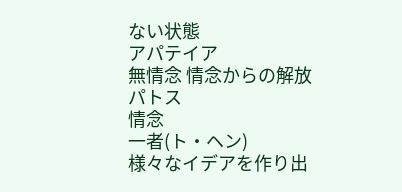ない状態
アパテイア
無情念 情念からの解放
パトス
情念
一者(ト・ヘン)
様々なイデアを作り出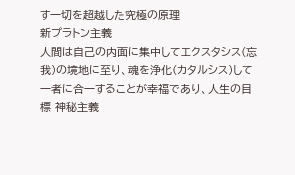す一切を超越した究極の原理
新プラトン主義
人間は自己の内面に集中してエクスタシス(忘我)の境地に至り、魂を浄化(カタルシス)して一者に合一することが幸福であり、人生の目標 神秘主義